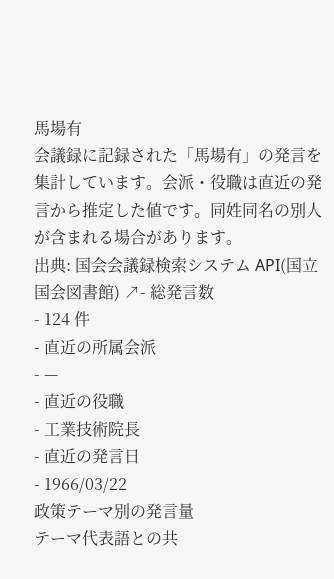馬場有
会議録に記録された「馬場有」の発言を集計しています。会派・役職は直近の発言から推定した値です。同姓同名の別人が含まれる場合があります。
出典: 国会会議録検索システム API(国立国会図書館) ↗- 総発言数
- 124 件
- 直近の所属会派
- —
- 直近の役職
- 工業技術院長
- 直近の発言日
- 1966/03/22
政策テーマ別の発言量
テーマ代表語との共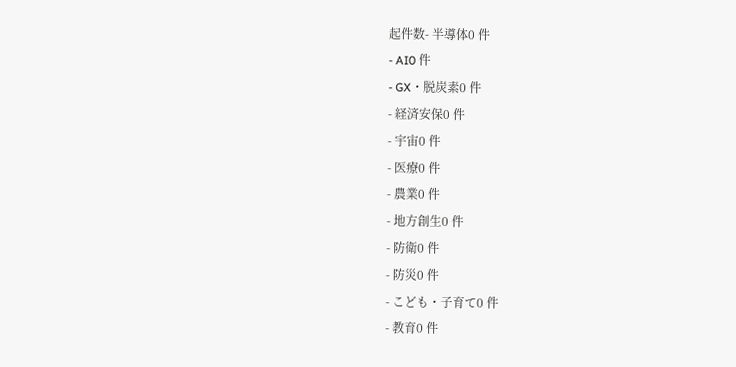起件数- 半導体0 件
- AI0 件
- GX・脱炭素0 件
- 経済安保0 件
- 宇宙0 件
- 医療0 件
- 農業0 件
- 地方創生0 件
- 防衛0 件
- 防災0 件
- こども・子育て0 件
- 教育0 件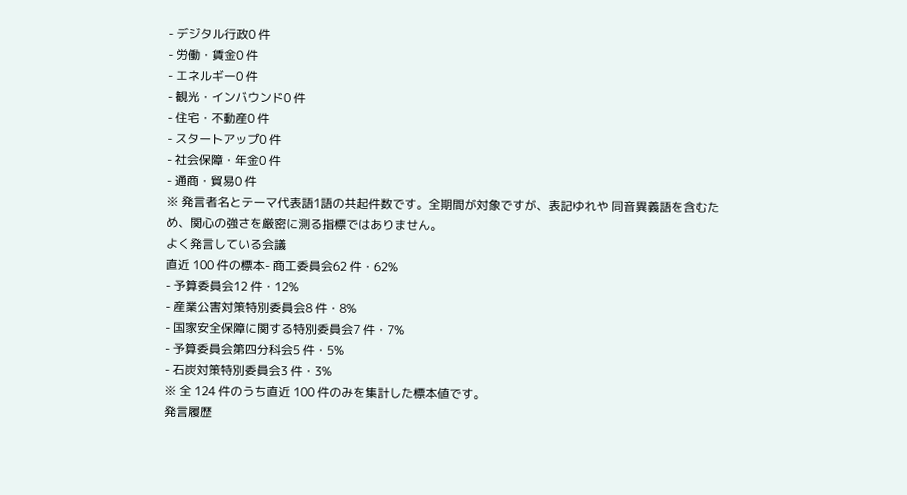- デジタル行政0 件
- 労働・賃金0 件
- エネルギー0 件
- 観光・インバウンド0 件
- 住宅・不動産0 件
- スタートアップ0 件
- 社会保障・年金0 件
- 通商・貿易0 件
※ 発言者名とテーマ代表語1語の共起件数です。全期間が対象ですが、表記ゆれや 同音異義語を含むため、関心の強さを厳密に測る指標ではありません。
よく発言している会議
直近 100 件の標本- 商工委員会62 件・62%
- 予算委員会12 件・12%
- 産業公害対策特別委員会8 件・8%
- 国家安全保障に関する特別委員会7 件・7%
- 予算委員会第四分科会5 件・5%
- 石炭対策特別委員会3 件・3%
※ 全 124 件のうち直近 100 件のみを集計した標本値です。
発言履歴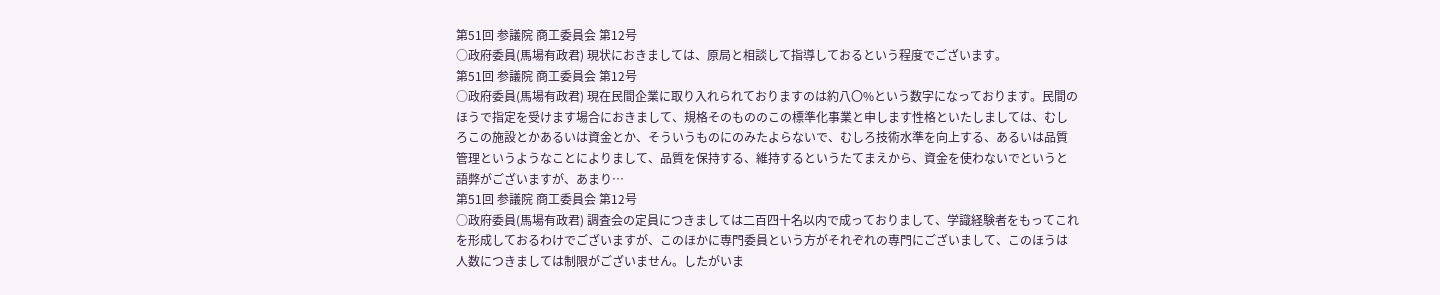第51回 参議院 商工委員会 第12号
○政府委員(馬場有政君) 現状におきましては、原局と相談して指導しておるという程度でございます。
第51回 参議院 商工委員会 第12号
○政府委員(馬場有政君) 現在民間企業に取り入れられておりますのは約八〇%という数字になっております。民間のほうで指定を受けます場合におきまして、規格そのもののこの標準化事業と申します性格といたしましては、むしろこの施設とかあるいは資金とか、そういうものにのみたよらないで、むしろ技術水準を向上する、あるいは品質管理というようなことによりまして、品質を保持する、維持するというたてまえから、資金を使わないでというと語弊がございますが、あまり…
第51回 参議院 商工委員会 第12号
○政府委員(馬場有政君) 調査会の定員につきましては二百四十名以内で成っておりまして、学識経験者をもってこれを形成しておるわけでございますが、このほかに専門委員という方がそれぞれの専門にございまして、このほうは人数につきましては制限がございません。したがいま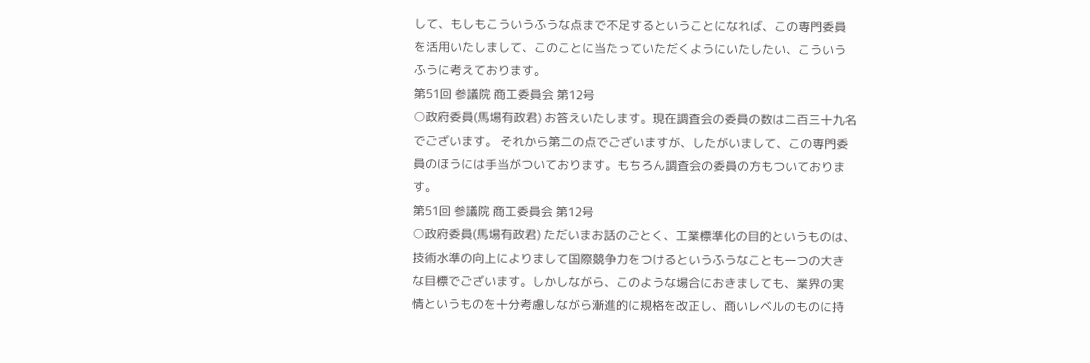して、もしもこういうふうな点まで不足するということになれば、この専門委員を活用いたしまして、このことに当たっていただくようにいたしたい、こういうふうに考えております。
第51回 参議院 商工委員会 第12号
○政府委員(馬場有政君) お答えいたします。現在調査会の委員の数は二百三十九名でございます。 それから第二の点でございますが、したがいまして、この専門委員のほうには手当がついております。もちろん調査会の委員の方もついております。
第51回 参議院 商工委員会 第12号
○政府委員(馬場有政君) ただいまお話のごとく、工業標準化の目的というものは、技術水準の向上によりまして国際競争力をつけるというふうなことも一つの大きな目標でございます。しかしながら、このような場合におきましても、業界の実情というものを十分考慮しながら漸進的に規格を改正し、商いレベルのものに持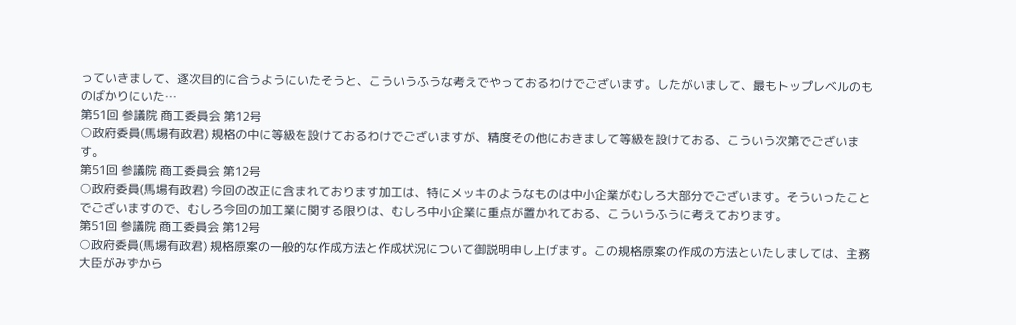っていきまして、逐次目的に合うようにいたそうと、こういうふうな考えでやっておるわけでございます。したがいまして、最もトップレベルのものばかりにいた…
第51回 参議院 商工委員会 第12号
○政府委員(馬場有政君) 規格の中に等級を設けておるわけでございますが、精度その他におきまして等級を設けておる、こういう次第でございます。
第51回 参議院 商工委員会 第12号
○政府委員(馬場有政君) 今回の改正に含まれております加工は、特にメッキのようなものは中小企業がむしろ大部分でございます。そういったことでございますので、むしろ今回の加工業に関する限りは、むしろ中小企業に重点が置かれておる、こういうふうに考えております。
第51回 参議院 商工委員会 第12号
○政府委員(馬場有政君) 規格原案の一般的な作成方法と作成状況について御説明申し上げます。この規格原案の作成の方法といたしましては、主務大臣がみずから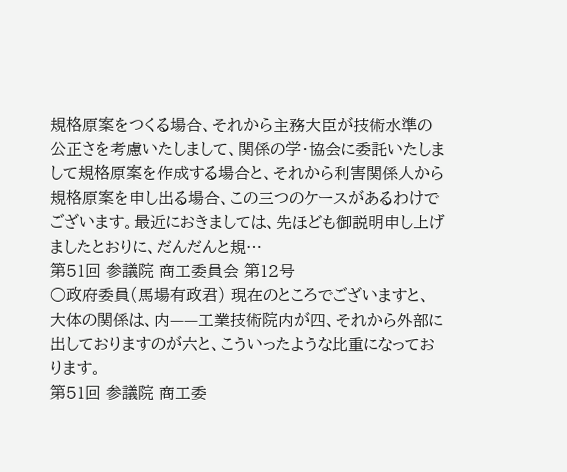規格原案をつくる場合、それから主務大臣が技術水準の公正さを考慮いたしまして、関係の学・協会に委託いたしまして規格原案を作成する場合と、それから利害関係人から規格原案を申し出る場合、この三つのケースがあるわけでございます。最近におきましては、先ほども御説明申し上げましたとおりに、だんだんと規…
第51回 参議院 商工委員会 第12号
○政府委員(馬場有政君) 現在のところでございますと、大体の関係は、内——工業技術院内が四、それから外部に出しておりますのが六と、こういったような比重になっております。
第51回 参議院 商工委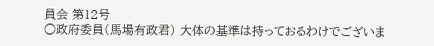員会 第12号
○政府委員(馬場有政君) 大体の基準は持っておるわけでございま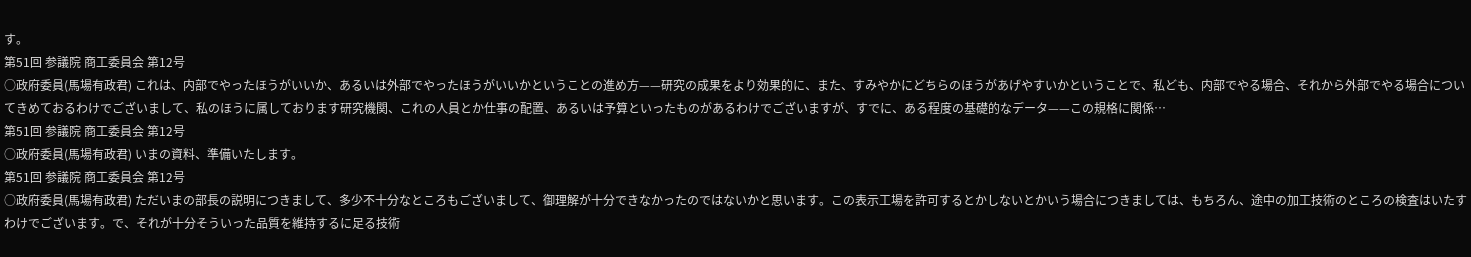す。
第51回 参議院 商工委員会 第12号
○政府委員(馬場有政君) これは、内部でやったほうがいいか、あるいは外部でやったほうがいいかということの進め方——研究の成果をより効果的に、また、すみやかにどちらのほうがあげやすいかということで、私ども、内部でやる場合、それから外部でやる場合についてきめておるわけでございまして、私のほうに属しております研究機関、これの人員とか仕事の配置、あるいは予算といったものがあるわけでございますが、すでに、ある程度の基礎的なデータ——この規格に関係…
第51回 参議院 商工委員会 第12号
○政府委員(馬場有政君) いまの資料、準備いたします。
第51回 参議院 商工委員会 第12号
○政府委員(馬場有政君) ただいまの部長の説明につきまして、多少不十分なところもございまして、御理解が十分できなかったのではないかと思います。この表示工場を許可するとかしないとかいう場合につきましては、もちろん、途中の加工技術のところの検査はいたすわけでございます。で、それが十分そういった品質を維持するに足る技術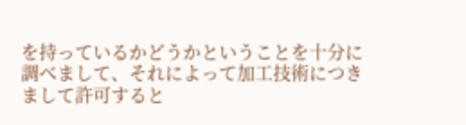を持っているかどうかということを十分に調べまして、それによって加工技術につきまして許可すると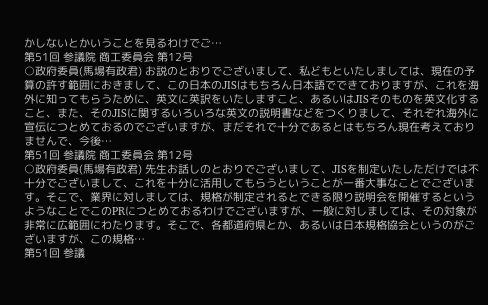かしないとかいうことを見るわけでご…
第51回 参議院 商工委員会 第12号
○政府委員(馬場有政君) お説のとおりでございまして、私どもといたしましては、現在の予算の許す範囲におきまして、この日本のJISはもちろん日本語でできておりますが、これを海外に知ってもらうために、英文に英訳をいたしますこと、あるいはJISそのものを英文化すること、また、そのJISに関するいろいろな英文の説明書などをつくりまして、それぞれ海外に宣伝につとめておるのでございますが、まだそれで十分であるとはもちろん現在考えておりませんで、今後…
第51回 参議院 商工委員会 第12号
○政府委員(馬場有政君) 先生お話しのとおりでございまして、JISを制定いたしただけでは不十分でございまして、これを十分に活用してもらうということが一番大事なことでございます。そこで、業界に対しましては、規格が制定されるとできる限り説明会を開催するというようなことでこのPRにつとめておるわけでございますが、一般に対しましては、その対象が非常に広範囲にわたります。そこで、各都道府県とか、あるいは日本規格協会というのがございますが、この規格…
第51回 参議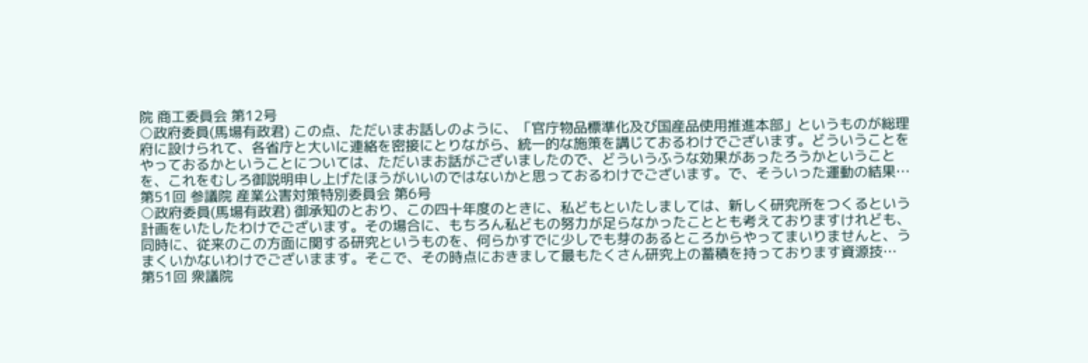院 商工委員会 第12号
○政府委員(馬場有政君) この点、ただいまお話しのように、「官庁物品標準化及び国産品使用推進本部」というものが総理府に設けられて、各省庁と大いに連絡を密接にとりながら、統一的な施策を講じておるわけでございます。どういうことをやっておるかということについては、ただいまお話がございましたので、どういうふうな効果があったろうかということを、これをむしろ御説明申し上げたほうがいいのではないかと思っておるわけでございます。で、そういった運動の結果…
第51回 参議院 産業公害対策特別委員会 第6号
○政府委員(馬場有政君) 御承知のとおり、この四十年度のときに、私どもといたしましては、新しく研究所をつくるという計画をいたしたわけでございます。その場合に、もちろん私どもの努力が足らなかったこととも考えておりますけれども、同時に、従来のこの方面に関する研究というものを、何らかすでに少しでも芽のあるところからやってまいりませんと、うまくいかないわけでございまます。そこで、その時点におきまして最もたくさん研究上の蓄積を持っております資源技…
第51回 衆議院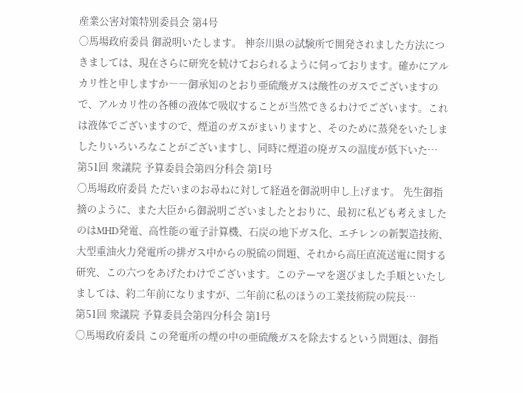産業公害対策特別委員会 第4号
○馬場政府委員 御説明いたします。 神奈川県の試験所で開発されました方法につきましては、現在さらに研究を続けておられるように伺っております。確かにアルカリ性と申しますか――御承知のとおり亜硫酸ガスは酸性のガスでございますので、アルカリ性の各種の液体で吸収することが当然できるわけでございます。これは液体でございますので、煙道のガスがまいりますと、そのために蒸発をいたしましたりいろいろなことがございますし、同時に煙道の廃ガスの温度が低下いた…
第51回 衆議院 予算委員会第四分科会 第1号
○馬場政府委員 ただいまのお尋ねに対して経過を御説明申し上げます。 先生御指摘のように、また大臣から御説明ございましたとおりに、最初に私ども考えましたのはMHD発電、高性能の電子計算機、石炭の地下ガス化、エチレンの新製造技術、大型重油火力発電所の排ガス中からの脱硫の問題、それから高圧直流送電に関する研究、この六つをあげたわけでございます。このテーマを選びました手順といたしましては、約二年前になりますが、二年前に私のほうの工業技術院の院長…
第51回 衆議院 予算委員会第四分科会 第1号
○馬場政府委員 この発電所の煙の中の亜硫酸ガスを除去するという問題は、御指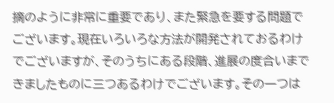摘のように非常に重要であり、また緊急を要する問題でございます。現在いろいろな方法が開発されておるわけでございますが、そのうちにある段階、進展の度合いまできましたものに三つあるわけでございます。その一つは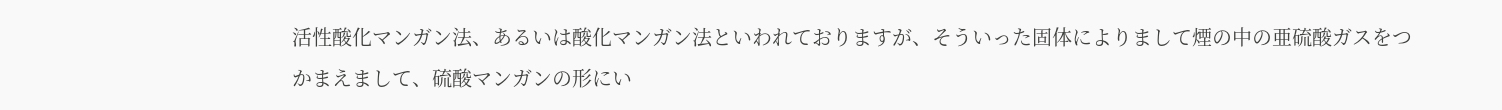活性酸化マンガン法、あるいは酸化マンガン法といわれておりますが、そういった固体によりまして煙の中の亜硫酸ガスをつかまえまして、硫酸マンガンの形にい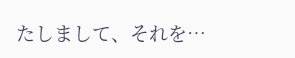たしまして、それを…